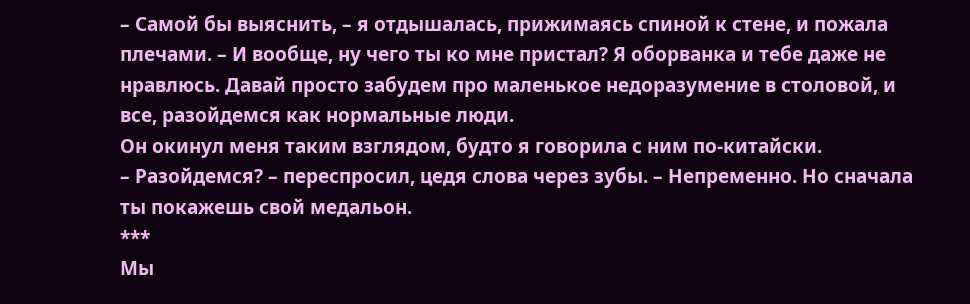– Самой бы выяснить, – я отдышалась, прижимаясь спиной к стене, и пожала плечами. – И вообще, ну чего ты ко мне пристал? Я оборванка и тебе даже не нравлюсь. Давай просто забудем про маленькое недоразумение в столовой, и все, разойдемся как нормальные люди.
Он окинул меня таким взглядом, будто я говорила с ним по-китайски.
– Разойдемся? – переспросил, цедя слова через зубы. – Непременно. Но сначала ты покажешь свой медальон.
***
Мы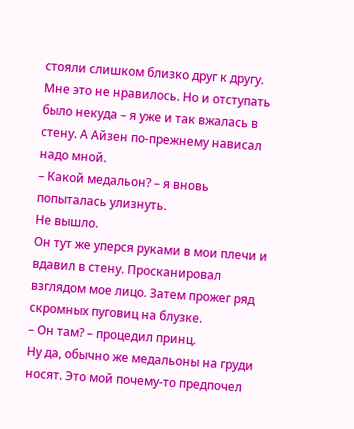стояли слишком близко друг к другу. Мне это не нравилось. Но и отступать было некуда – я уже и так вжалась в стену. А Айзен по-прежнему нависал надо мной.
– Какой медальон? – я вновь попыталась улизнуть.
Не вышло.
Он тут же уперся руками в мои плечи и вдавил в стену. Просканировал взглядом мое лицо. Затем прожег ряд скромных пуговиц на блузке.
– Он там? – процедил принц.
Ну да, обычно же медальоны на груди носят. Это мой почему-то предпочел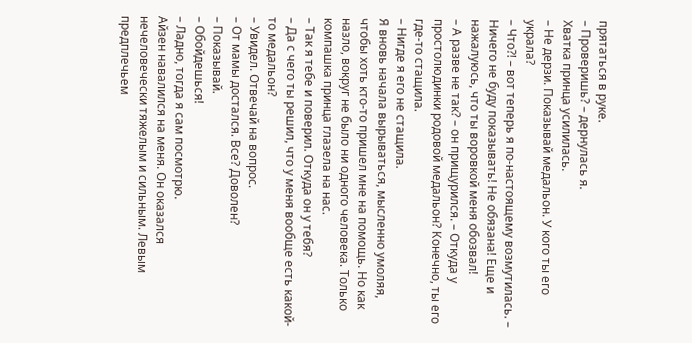прятаться в руке.
– Проверишь? – дернулась я.
Хватка принца усилилась.
– Не дерзи. Показывай медальон. У кого ты его украла?
– Что?! – вот теперь я по-настоящему возмутилась. – Ничего не буду показывать! Не обязана! Еще и нажалуюсь, что ты воровкой меня обозвал!
– А разве не так? – он прищурился. – Откуда у простолюдинки родовой медальон? Конечно, ты его где-то стащила.
– Нигде я его не стащила.
Я вновь начала вырываться, мысленно умоляя, чтобы хоть кто-то пришел мне на помощь. Но как назло, вокруг не было ни одного человека. Только компашка принца глазела на нас.
– Так я тебе и поверил. Откуда он у тебя?
– Да с чего ты решил, что у меня вообще есть какой-то медальон?
– Увидел. Отвечай на вопрос.
– От мамы достался. Все? Доволен?
– Показывай.
– Обойдешься!
– Ладно, тогда я сам посмотрю.
Айзен навалился на меня. Он оказался нечеловечески тяжелым и сильным. Левым предплечьем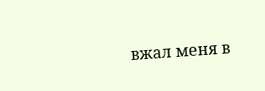вжал меня в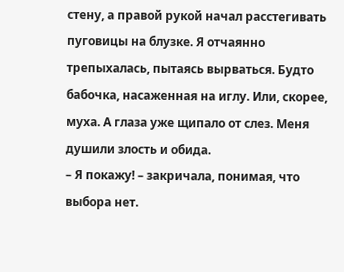стену, а правой рукой начал расстегивать пуговицы на блузке. Я отчаянно трепыхалась, пытаясь вырваться. Будто бабочка, насаженная на иглу. Или, скорее, муха. А глаза уже щипало от слез. Меня душили злость и обида.
– Я покажу! – закричала, понимая, что выбора нет.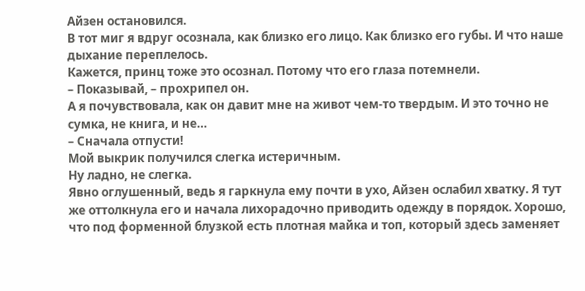Айзен остановился.
В тот миг я вдруг осознала, как близко его лицо. Как близко его губы. И что наше дыхание переплелось.
Кажется, принц тоже это осознал. Потому что его глаза потемнели.
– Показывай, – прохрипел он.
А я почувствовала, как он давит мне на живот чем-то твердым. И это точно не сумка, не книга, и не…
– Сначала отпусти!
Мой выкрик получился слегка истеричным.
Ну ладно, не слегка.
Явно оглушенный, ведь я гаркнула ему почти в ухо, Айзен ослабил хватку. Я тут же оттолкнула его и начала лихорадочно приводить одежду в порядок. Хорошо, что под форменной блузкой есть плотная майка и топ, который здесь заменяет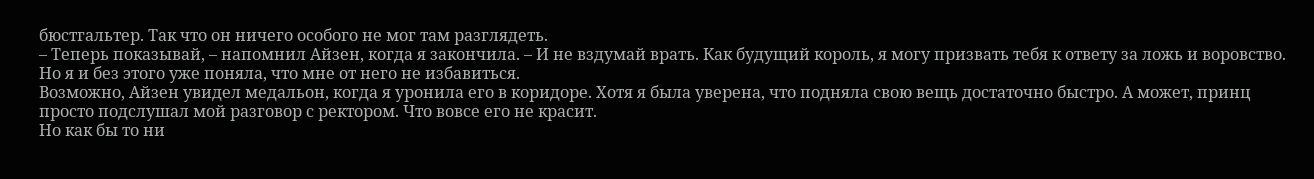бюстгальтер. Так что он ничего особого не мог там разглядеть.
– Теперь показывай, – напомнил Айзен, когда я закончила. – И не вздумай врать. Как будущий король, я могу призвать тебя к ответу за ложь и воровство.
Но я и без этого уже поняла, что мне от него не избавиться.
Возможно, Айзен увидел медальон, когда я уронила его в коридоре. Хотя я была уверена, что подняла свою вещь достаточно быстро. А может, принц просто подслушал мой разговор с ректором. Что вовсе его не красит.
Но как бы то ни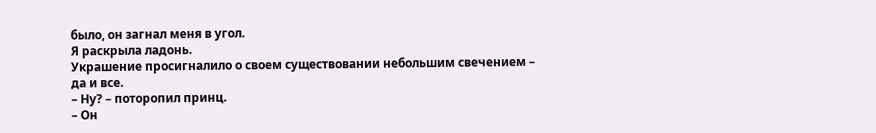было, он загнал меня в угол.
Я раскрыла ладонь.
Украшение просигналило о своем существовании небольшим свечением – да и все.
– Ну? – поторопил принц.
– Он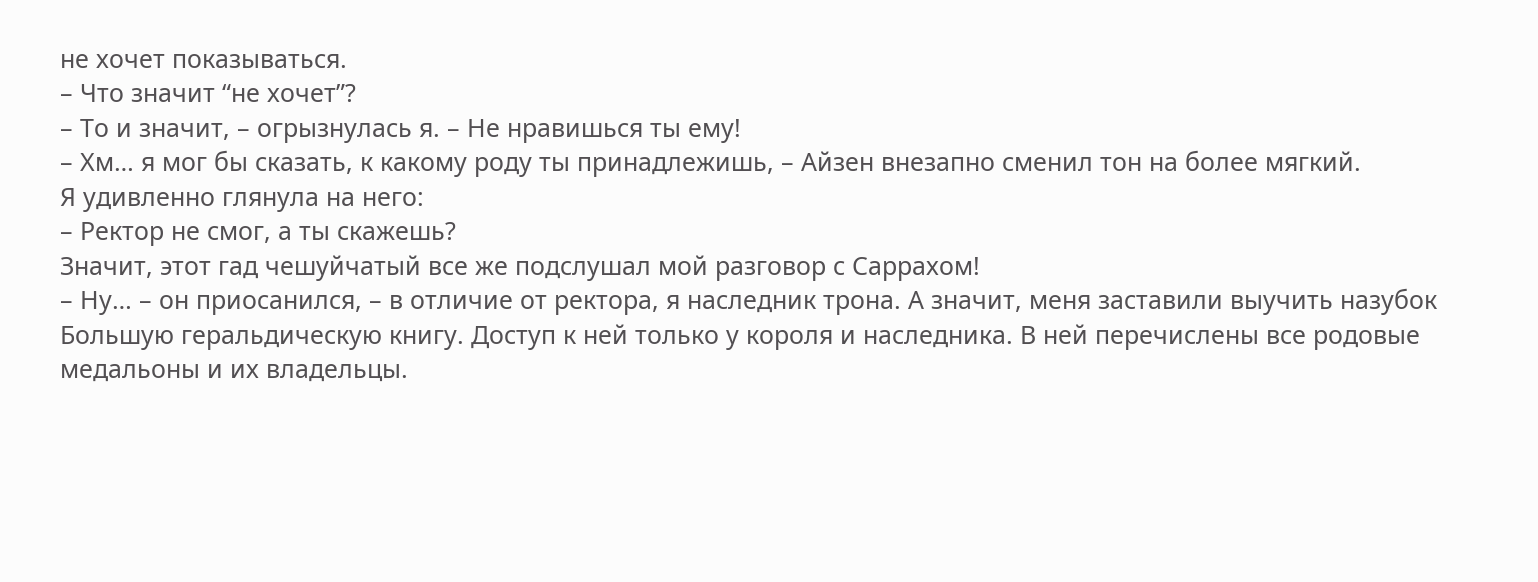не хочет показываться.
– Что значит “не хочет”?
– То и значит, – огрызнулась я. – Не нравишься ты ему!
– Хм… я мог бы сказать, к какому роду ты принадлежишь, – Айзен внезапно сменил тон на более мягкий.
Я удивленно глянула на него:
– Ректор не смог, а ты скажешь?
Значит, этот гад чешуйчатый все же подслушал мой разговор с Саррахом!
– Ну… – он приосанился, – в отличие от ректора, я наследник трона. А значит, меня заставили выучить назубок Большую геральдическую книгу. Доступ к ней только у короля и наследника. В ней перечислены все родовые медальоны и их владельцы.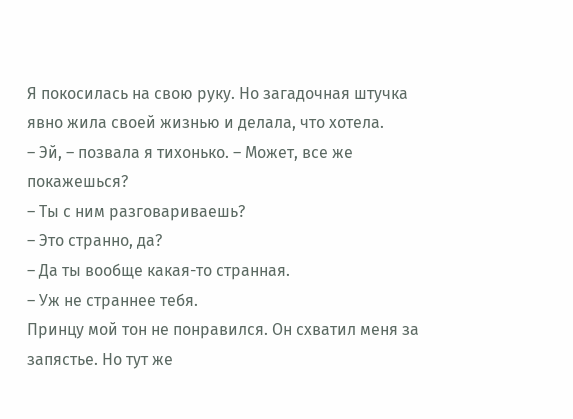Я покосилась на свою руку. Но загадочная штучка явно жила своей жизнью и делала, что хотела.
– Эй, – позвала я тихонько. – Может, все же покажешься?
– Ты с ним разговариваешь?
– Это странно, да?
– Да ты вообще какая-то странная.
– Уж не страннее тебя.
Принцу мой тон не понравился. Он схватил меня за запястье. Но тут же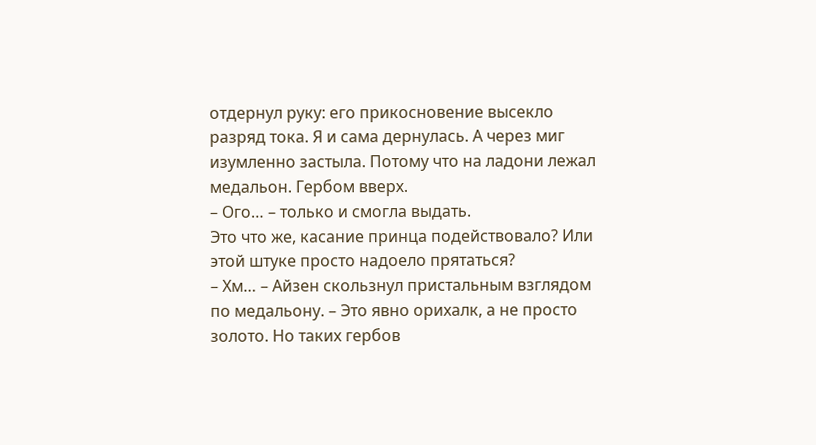отдернул руку: его прикосновение высекло разряд тока. Я и сама дернулась. А через миг изумленно застыла. Потому что на ладони лежал медальон. Гербом вверх.
– Ого… – только и смогла выдать.
Это что же, касание принца подействовало? Или этой штуке просто надоело прятаться?
– Хм… – Айзен скользнул пристальным взглядом по медальону. – Это явно орихалк, а не просто золото. Но таких гербов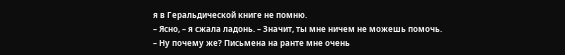я в Геральдической книге не помню.
– Ясно, – я сжала ладонь. – Значит, ты мне ничем не можешь помочь.
– Ну почему же? Письмена на ранте мне очень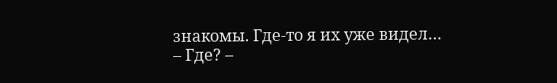знакомы. Где-то я их уже видел…
– Где? –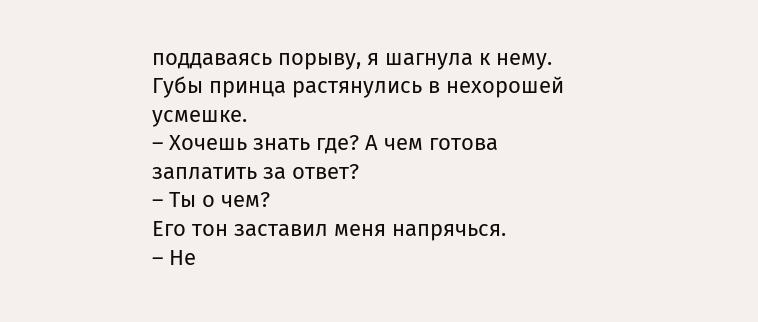поддаваясь порыву, я шагнула к нему.
Губы принца растянулись в нехорошей усмешке.
– Хочешь знать где? А чем готова заплатить за ответ?
– Ты о чем?
Его тон заставил меня напрячься.
– Не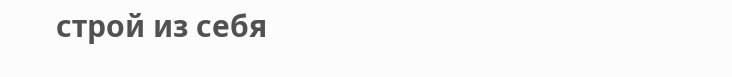строй из себя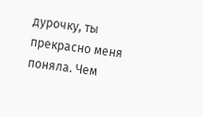дурочку, ты прекрасно меня поняла. Чем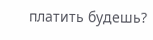платить будешь?